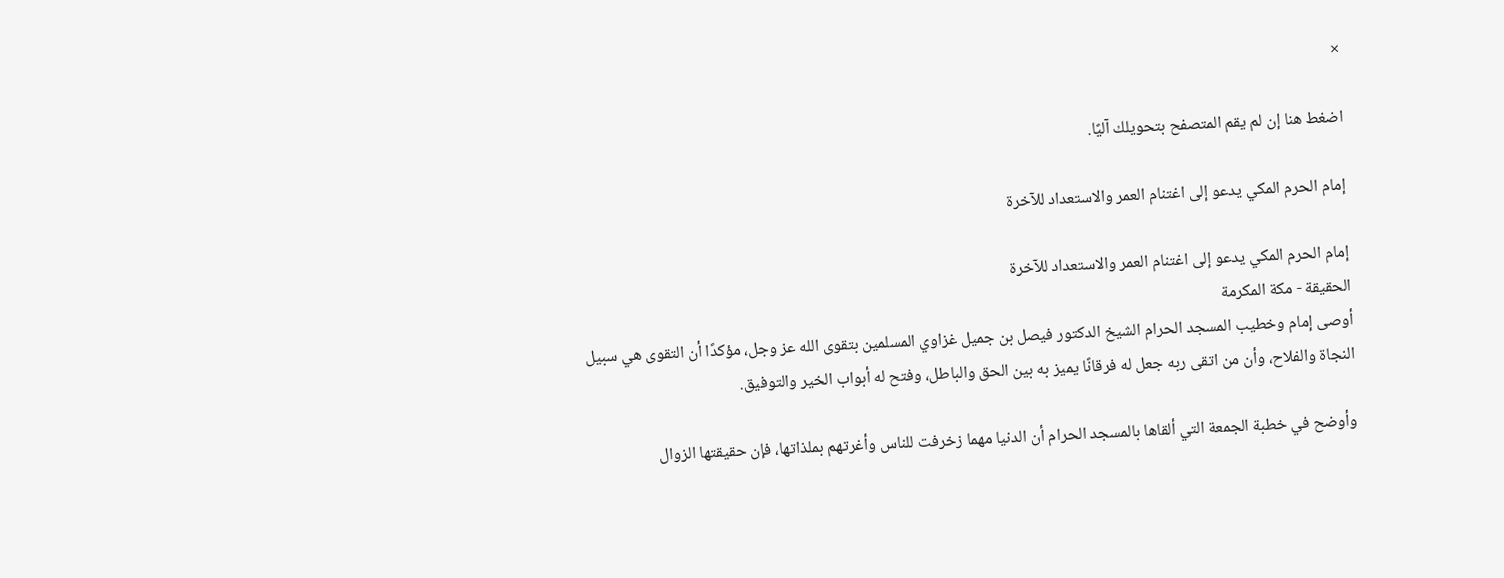×

اضغط هنا إن لم يقم المتصفح بتحويلك آليًا.

إمام الحرم المكي يدعو إلى اغتنام العمر والاستعداد للآخرة

إمام الحرم المكي يدعو إلى اغتنام العمر والاستعداد للآخرة
الحقيقة - مكة المكرمة
أوصى إمام وخطيب المسجد الحرام الشيخ الدكتور فيصل بن جميل غزاوي المسلمين بتقوى الله عز وجل، مؤكدًا أن التقوى هي سبيل النجاة والفلاح، وأن من اتقى ربه جعل له فرقانًا يميز به بين الحق والباطل، وفتح له أبواب الخير والتوفيق.

وأوضح في خطبة الجمعة التي ألقاها بالمسجد الحرام أن الدنيا مهما زخرفت للناس وأغرتهم بملذاتها، فإن حقيقتها الزوال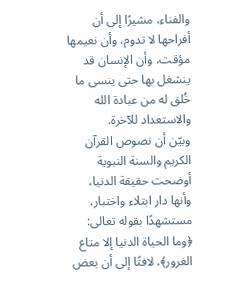والفناء، مشيرًا إلى أن أفراحها لا تدوم، وأن نعيمها مؤقت، وأن الإنسان قد ينشغل بها حتى ينسى ما خُلق له من عبادة الله والاستعداد للآخرة.
وبيّن أن نصوص القرآن الكريم والسنة النبوية أوضحت حقيقة الدنيا، وأنها دار ابتلاء واختبار، مستشهدًا بقوله تعالى: ﴿وما الحياة الدنيا إلا متاع الغرور﴾، لافتًا إلى أن بعض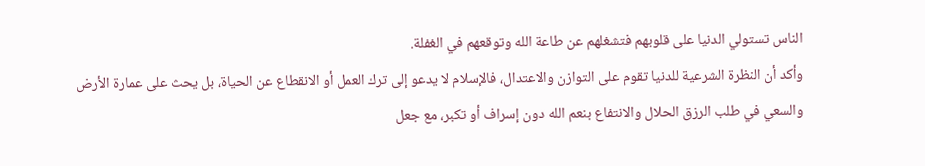الناس تستولي الدنيا على قلوبهم فتشغلهم عن طاعة الله وتوقعهم في الغفلة.
وأكد أن النظرة الشرعية للدنيا تقوم على التوازن والاعتدال، فالإسلام لا يدعو إلى ترك العمل أو الانقطاع عن الحياة، بل يحث على عمارة الأرض والسعي في طلب الرزق الحلال والانتفاع بنعم الله دون إسراف أو تكبر، مع جعل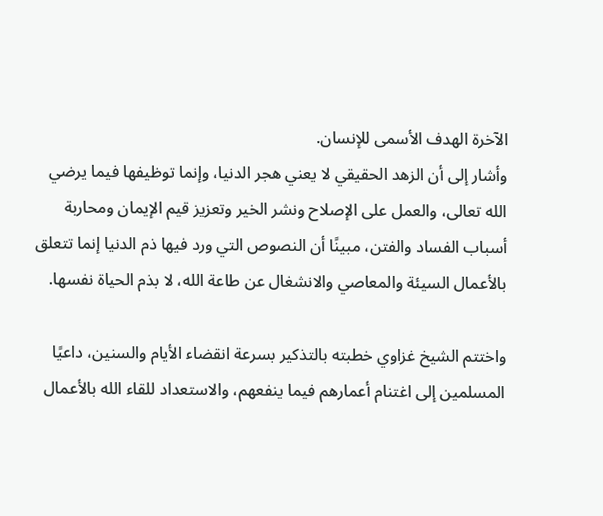الآخرة الهدف الأسمى للإنسان.
وأشار إلى أن الزهد الحقيقي لا يعني هجر الدنيا، وإنما توظيفها فيما يرضي الله تعالى، والعمل على الإصلاح ونشر الخير وتعزيز قيم الإيمان ومحاربة أسباب الفساد والفتن، مبينًا أن النصوص التي ورد فيها ذم الدنيا إنما تتعلق بالأعمال السيئة والمعاصي والانشغال عن طاعة الله، لا بذم الحياة نفسها.

واختتم الشيخ غزاوي خطبته بالتذكير بسرعة انقضاء الأيام والسنين، داعيًا المسلمين إلى اغتنام أعمارهم فيما ينفعهم، والاستعداد للقاء الله بالأعمال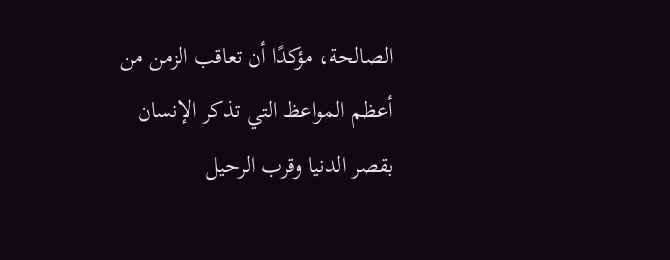الصالحة، مؤكدًا أن تعاقب الزمن من أعظم المواعظ التي تذكر الإنسان بقصر الدنيا وقرب الرحيل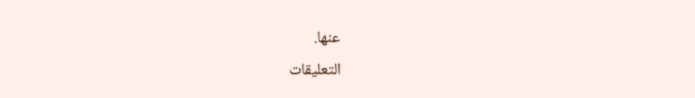عنها.
التعليقات